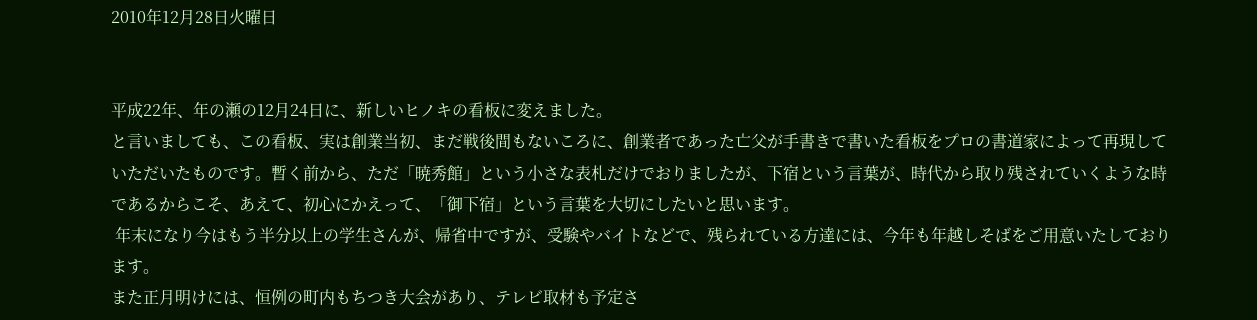2010年12月28日火曜日


平成22年、年の瀬の12月24日に、新しいヒノキの看板に変えました。
と言いましても、この看板、実は創業当初、まだ戦後間もないころに、創業者であった亡父が手書きで書いた看板をプロの書道家によって再現していただいたものです。暫く前から、ただ「暁秀館」という小さな表札だけでおりましたが、下宿という言葉が、時代から取り残されていくような時であるからこそ、あえて、初心にかえって、「御下宿」という言葉を大切にしたいと思います。
 年末になり今はもう半分以上の学生さんが、帰省中ですが、受験やバイトなどで、残られている方達には、今年も年越しそばをご用意いたしております。
また正月明けには、恒例の町内もちつき大会があり、テレビ取材も予定さ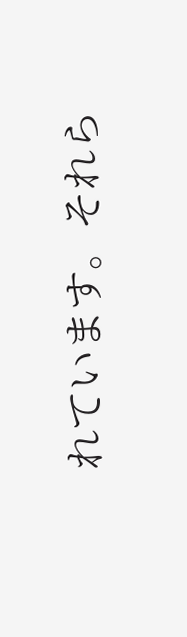れています。それら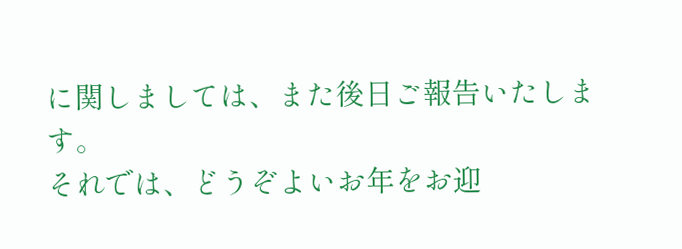に関しましては、また後日ご報告いたします。
それでは、どうぞよいお年をお迎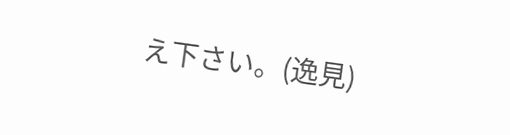え下さい。(逸見)